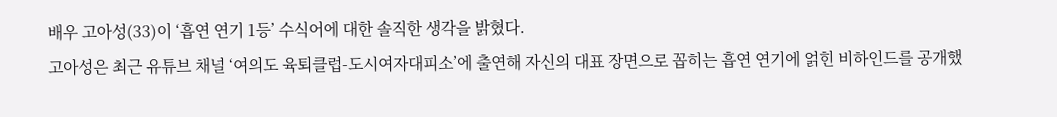배우 고아성(33)이 ‘흡연 연기 1등’ 수식어에 대한 솔직한 생각을 밝혔다.
고아성은 최근 유튜브 채널 ‘여의도 육퇴클럽-도시여자대피소’에 출연해 자신의 대표 장면으로 꼽히는 흡연 연기에 얽힌 비하인드를 공개했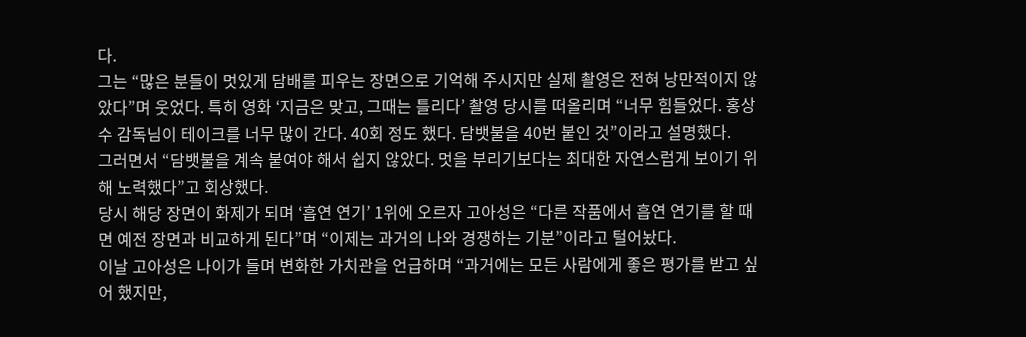다.
그는 “많은 분들이 멋있게 담배를 피우는 장면으로 기억해 주시지만 실제 촬영은 전혀 낭만적이지 않았다”며 웃었다. 특히 영화 ‘지금은 맞고, 그때는 틀리다’ 촬영 당시를 떠올리며 “너무 힘들었다. 홍상수 감독님이 테이크를 너무 많이 간다. 40회 정도 했다. 담뱃불을 40번 붙인 것”이라고 설명했다.
그러면서 “담뱃불을 계속 붙여야 해서 쉽지 않았다. 멋을 부리기보다는 최대한 자연스럽게 보이기 위해 노력했다”고 회상했다.
당시 해당 장면이 화제가 되며 ‘흡연 연기’ 1위에 오르자 고아성은 “다른 작품에서 흡연 연기를 할 때면 예전 장면과 비교하게 된다”며 “이제는 과거의 나와 경쟁하는 기분”이라고 털어놨다.
이날 고아성은 나이가 들며 변화한 가치관을 언급하며 “과거에는 모든 사람에게 좋은 평가를 받고 싶어 했지만,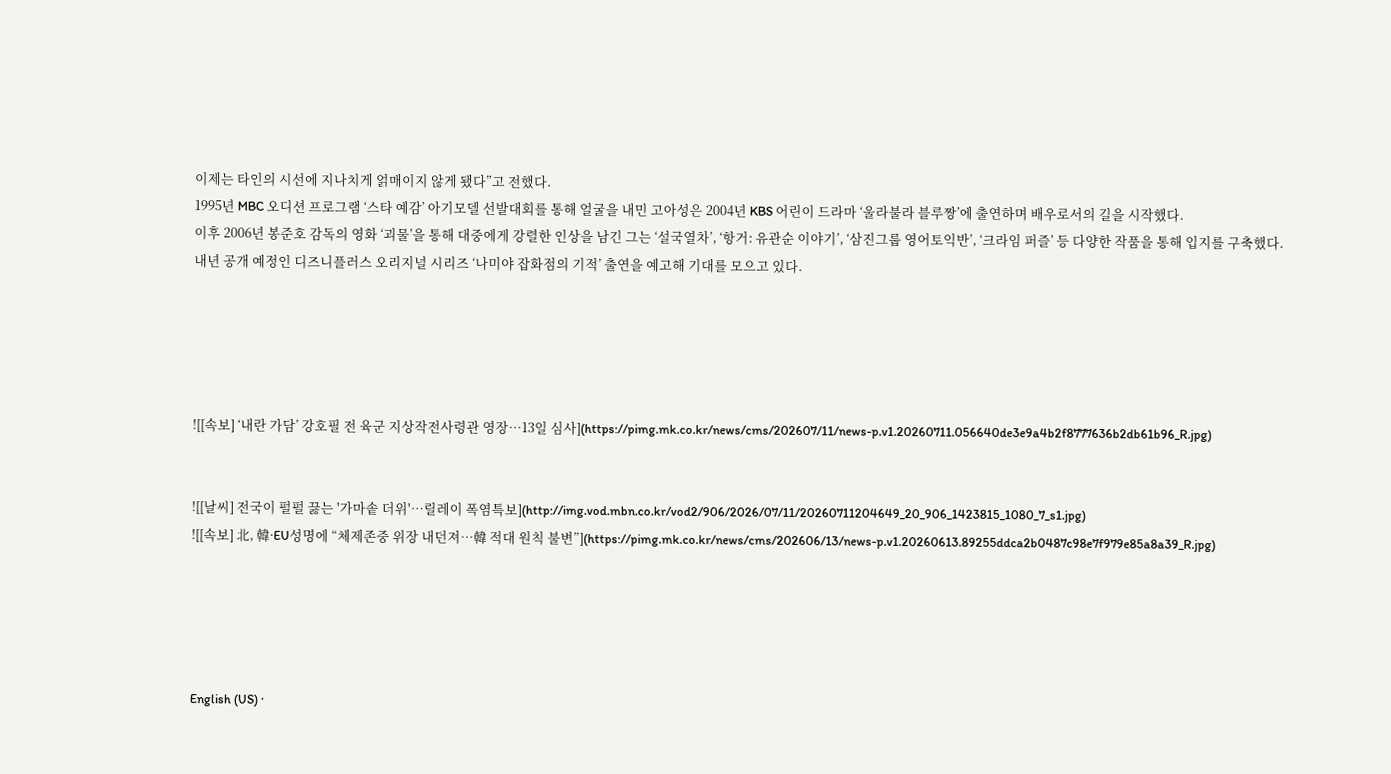이제는 타인의 시선에 지나치게 얽매이지 않게 됐다”고 전했다.
1995년 MBC 오디션 프로그램 ‘스타 예감’ 아기모델 선발대회를 통해 얼굴을 내민 고아성은 2004년 KBS 어린이 드라마 ‘울라불라 블루짱’에 출연하며 배우로서의 길을 시작했다.
이후 2006년 봉준호 감독의 영화 ‘괴물’을 통해 대중에게 강렬한 인상을 남긴 그는 ‘설국열차’, ‘항거: 유관순 이야기’, ‘삼진그룹 영어토익반’, ‘크라임 퍼즐’ 등 다양한 작품을 통해 입지를 구축했다.
내년 공개 예정인 디즈니플러스 오리지널 시리즈 ‘나미야 잡화점의 기적’ 출연을 예고해 기대를 모으고 있다.





![[속보] ‘내란 가담’ 강호필 전 육군 지상작전사령관 영장…13일 심사](https://pimg.mk.co.kr/news/cms/202607/11/news-p.v1.20260711.056640de3e9a4b2f8777636b2db61b96_R.jpg)


![[날씨] 전국이 펄펄 끓는 '가마솥 더위'…릴레이 폭염특보](http://img.vod.mbn.co.kr/vod2/906/2026/07/11/20260711204649_20_906_1423815_1080_7_s1.jpg)
![[속보] 北, 韓·EU성명에 “체제존중 위장 내던져…韓 적대 원칙 불변”](https://pimg.mk.co.kr/news/cms/202606/13/news-p.v1.20260613.89255ddca2b0487c98e7f979e85a8a39_R.jpg)





English (US) ·